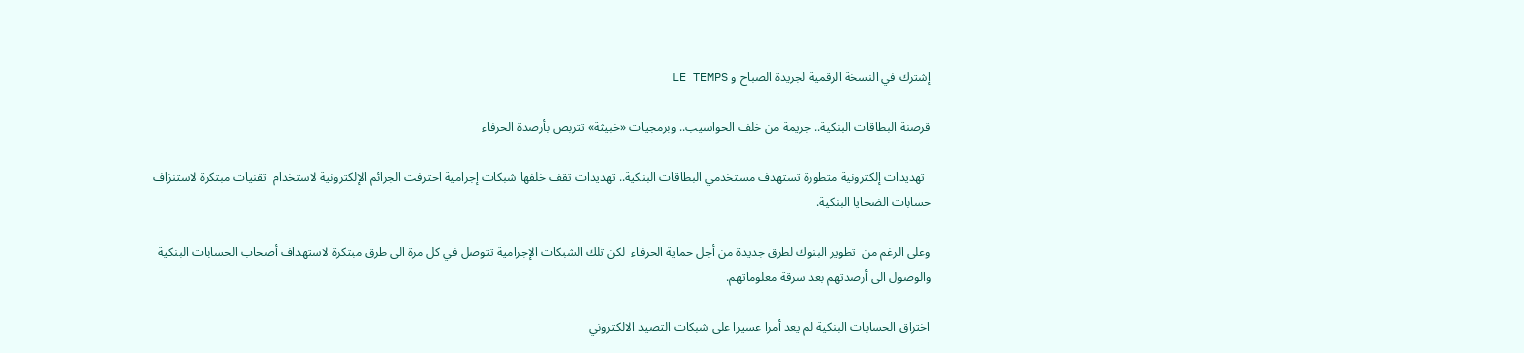إشترك في النسخة الرقمية لجريدة الصباح و LE TEMPS

قرصنة البطاقات البنكية.. جريمة من خلف الحواسيب.. وبرمجيات «خبيثة» تتربص بأرصدة الحرفاء

  تهديدات إلكترونية متطورة تستهدف مستخدمي البطاقات البنكية.. تهديدات تقف خلفها شبكات إجرامية احترفت الجرائم الإلكترونية لاستخدام  تقنيات مبتكرة لاستنزاف حسابات الضحايا البنكية.

وعلى الرغم من  تطوير البنوك لطرق جديدة من أجل حماية الحرفاء  لكن تلك الشبكات الإجرامية تتوصل في كل مرة الى طرق مبتكرة لاستهداف أصحاب الحسابات البنكية والوصول الى أرصدتهم بعد سرقة معلوماتهم.

اختراق الحسابات البنكية لم يعد أمرا عسيرا على شبكات التصيد الالكتروني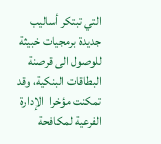التي تبتكر أساليب جديدة برمجيات خبيثة للوصول الى قرصنة البطاقات البنكية، وقد تمكنت مؤخرا  الإدارة الفرعية لمكافحة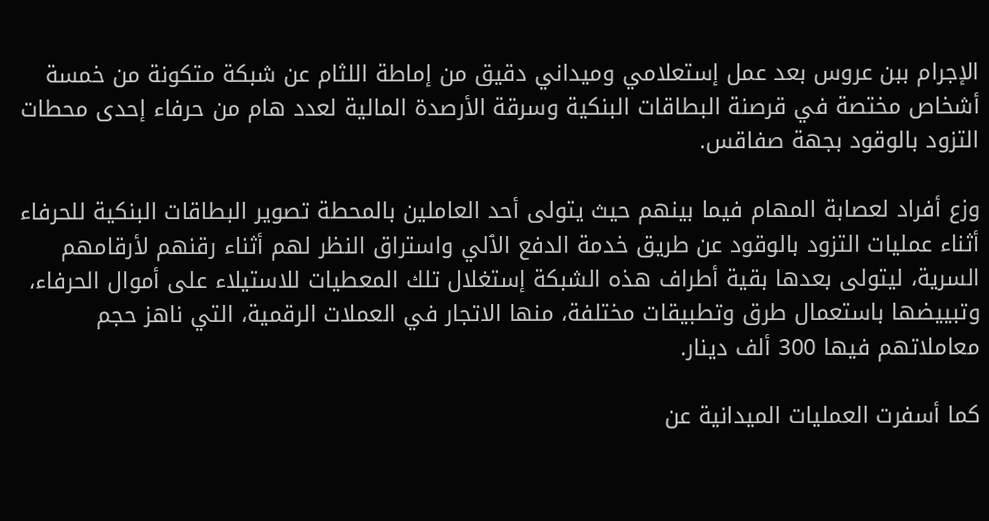الإجرام ببن عروس بعد عمل إستعلامي وميداني دقيق من إماطة اللثام عن شبكة متكونة من خمسة  أشخاص مختصة في قرصنة البطاقات البنكية وسرقة الأرصدة المالية لعدد هام من حرفاء إحدى محطات التزود بالوقود بجهة صفاقس.

وزع أفراد لعصابة المهام فيما بينهم حيث يتولى أحد العاملين بالمحطة تصوير البطاقات البنكية للحرفاء أثناء عمليات التزود بالوقود عن طريق خدمة الدفع الٱلي واستراق النظر لهم أثناء رقنهم لأرقامهم السرية، ليتولى بعدها بقية أطراف هذه الشبكة إستغلال تلك المعطيات للاستيلاء على أموال الحرفاء، وتبييضها باستعمال طرق وتطبيقات مختلفة، منها الاتجار في العملات الرقمية، التي ناهز حجم معاملاتهم فيها 300 ألف دينار.

كما أسفرت العمليات الميدانية عن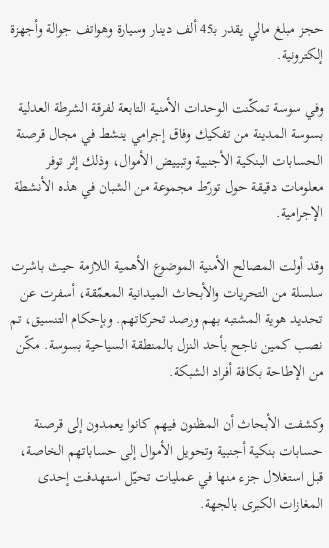حجز مبلغ مالي يقدر بـ45 ألف دينار وسيارة وهواتف جوالة وأجهزة إلكترونية.

وفي سوسة تمكّنت الوحدات الأمنية التابعة لفرقة الشرطة العدلية بسوسة المدينة من تفكيك وفاق إجرامي ينشط في مجال قرصنة الحسابات البنكية الأجنبية وتبييض الأموال، وذلك إثر توفر معلومات دقيقة حول تورّط مجموعة من الشبان في هذه الأنشطة الإجرامية.

وقد أولت المصالح الأمنية الموضوع الأهمية اللازمة حيث باشرت سلسلة من التحريات والأبحاث الميدانية المعمّقة، أسفرت عن تحديد هوية المشتبه بهم ورصد تحركاتهم. وبإحكام التنسيق، تم نصب كمين ناجح بأحد النزل بالمنطقة السياحية بسوسة. مكّن من الإطاحة بكافة أفراد الشبكة.

وكشفت الأبحاث أن المظنون فيهم كانوا يعمدون إلى قرصنة حسابات بنكية أجنبية وتحويل الأموال إلى حساباتهم الخاصة، قبل استغلال جزء منها في عمليات تحيّل استهدفت إحدى المغازات الكبرى بالجهة.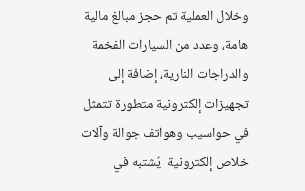وخلال العملية تم حجز مبالغ مالية هامة، وعدد من السيارات الفخمة والدراجات النارية، إضافة إلى تجهيزات إلكترونية متطورة تتمثل في حواسيب وهواتف جوالة وآلات خلاص إلكترونية  يُشتبه في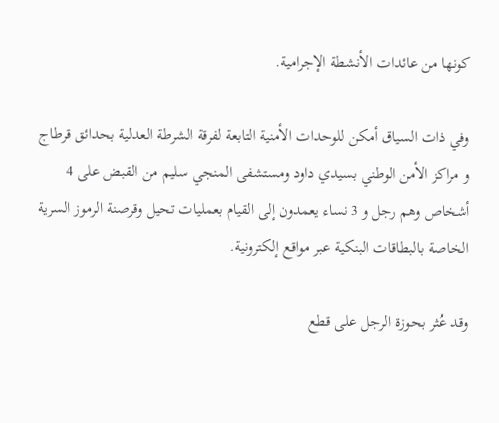كونها من عائدات الأنشطة الإجرامية.

وفي ذات السياق أمكن للوحدات الأمنية التابعة لفرقة الشرطة العدلية بحدائق قرطاج و مراكز الأمن الوطني بسيدي داود ومستشفى المنجي سليم من القبض على 4 أشخاص وهم رجل و 3 نساء يعمدون إلى القيام بعمليات تحيل وقرصنة الرموز السرية الخاصة بالبطاقات البنكية عبر مواقع إلكترونية.

وقد عُثر بحوزة الرجل على قطع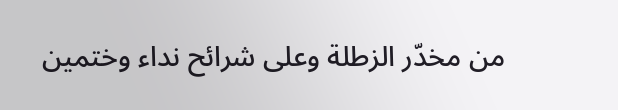من مخدّر الزطلة وعلى شرائح نداء وختمين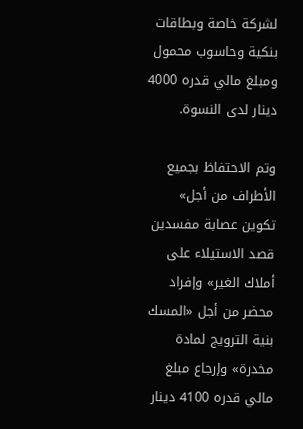لشركة خاصة وبطاقات بنكية وحاسوب محمول ومبلغ مالي قدره 4000 دينار لدى النسوة.

وتم الاحتفاظ بجميع الأطراف من أجل» تكوين عصابة مفسدين قصد الاستيلاء على أملاك الغير» وإفراد محضر من أجل «المسك بنية الترويج لمادة مخدرة» وإرجاع مبلغ مالي قدره 4100 دينار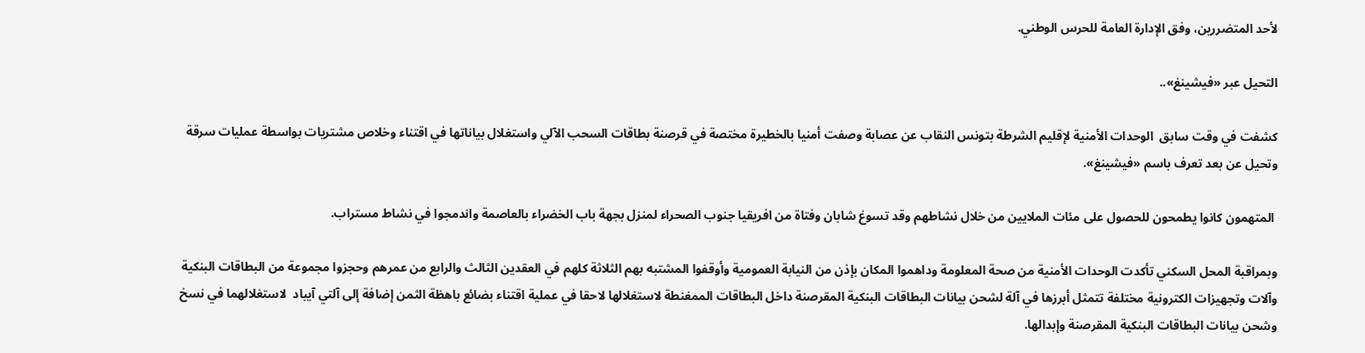لأحد المتضررين، وفق الإدارة العامة للحرس الوطني.

التحيل عبر «فيشينغ»..

كشفت في وقت سابق  الوحدات الأمنية لإقليم الشرطة بتونس النقاب عن عصابة وصفت أمنيا بالخطيرة مختصة في قرصنة بطاقات السحب الآلي واستغلال بياناتها في اقتناء وخلاص مشتريات بواسطة عمليات سرقة وتحيل عن بعد تعرف باسم «فيشينغ».

 المتهمون كانوا يطمحون للحصول على مئات الملايين من خلال نشاطهم وقد تسوغ شابان وفتاة من افريقيا جنوب الصحراء لمنزل بجهة باب الخضراء بالعاصمة واندمجوا في نشاط مستراب.

وبمراقبة المحل السكني تأكدت الوحدات الأمنية من صحة المعلومة وداهموا المكان بإذن من النيابة العمومية وأوقفوا المشتبه بهم الثلاثة كلهم في العقدين الثالث والرابع من عمرهم وحجزوا مجموعة من البطاقات البنكية وآلات وتجهيزات الكترونية مختلفة تتمثل أبرزها في آلة لشحن بيانات البطاقات البنكية المقرصنة داخل البطاقات الممغنطة لاستغلالها لاحقا في عملية اقتناء بضائع باهظة الثمن إضافة إلى آلتي آيباد  لاستغلالهما في نسخ وشحن بيانات البطاقات البنكية المقرصنة وإبدالها.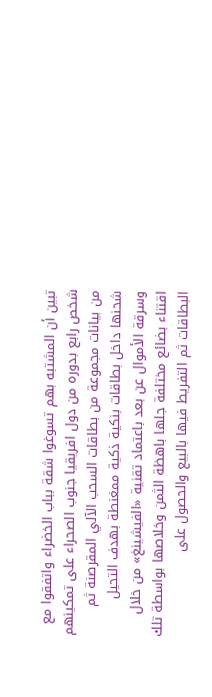تبين أن المشتبه بهم تسوغوا شقة بباب الخضراء واتفقوا مع شخص رابع بدوره من دول افريقيا جنوب الصحراء على تمكينهم من بيانات مجموعة من بطاقات السحب الآلي المقرصنة ثم شحنها داخل بطاقات بنكية ذكية ممغنطة بهدف التحيل وسرقة الأموال عن بعد باعتماد تقنية «الفيشينغ» من خلال اقتناء بضائع مختلفة جلها باهظة الثمن وخلاصها بواسطة تلك البطاقات ثم التفريط فيها بالبيع والحصول على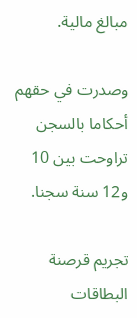مبالغ مالية.

وصدرت في حقهم أحكاما بالسجن تراوحت بين 10 و12 سنة سجنا.

تجريم قرصنة البطاقات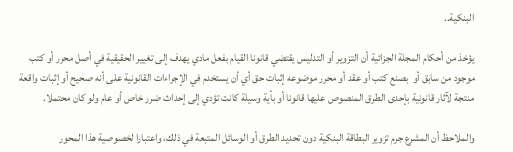البنكية..

يؤخذ من أحكام المجلة الجزائية أن التزوير أو التدليس يقتضي قانونا القيام بفعل مادي يهدف إلى تغيير الحقيقية في أصل محرر أو كتب موجود من سابق أو  بصنع كتب أو عقد أو محرر موضوعه إثبات حق أي أن يستخدم في الإجراءات القانونية على أنه صحيح أو إثبات واقعة منتجة لآثار قانونية بإحدى الطرق المنصوص عليها قانونا أو بأية وسيلة كانت تؤدي إلى إحداث ضرر خاص أو عام ولو كان محتملا.

والملاحظ أن المشرع جرم تزوير البطاقة البنكية دون تحديد الطرق أو الوسائل المتبعة في ذلك، واعتبارا لخصوصية هذا المحور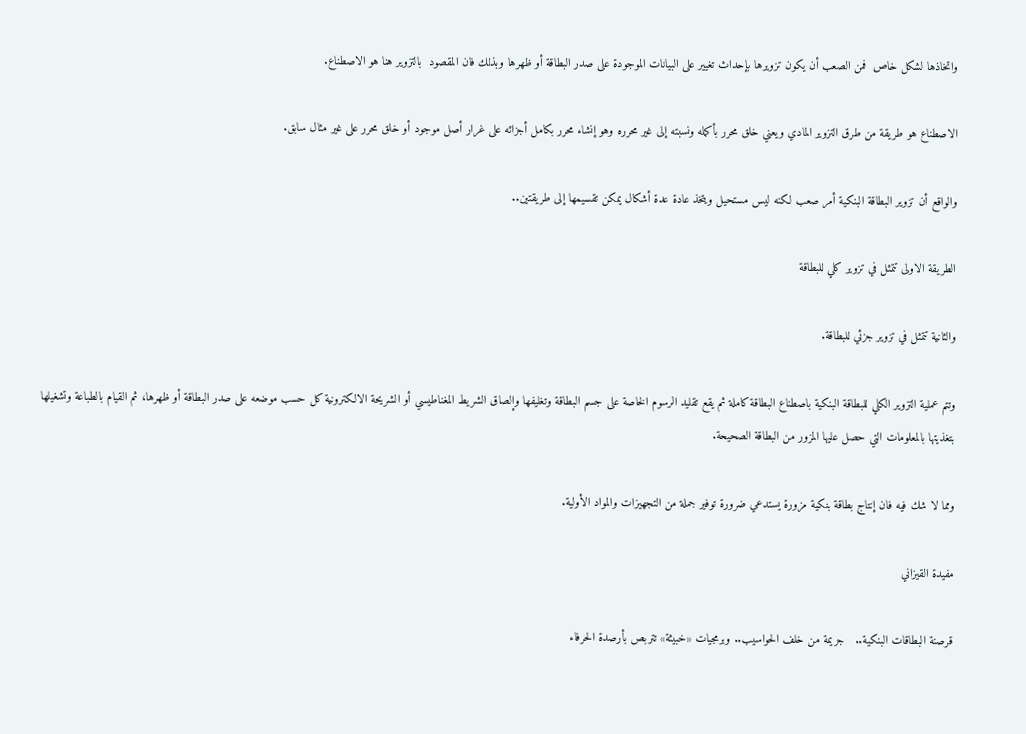واتخاذها لشكل خاص  فمن الصعب أن يكون تزويرها بإحداث تغيير على البيانات الموجودة على صدر البطاقة أو ظهرها وبذلك فان المقصود  بالتزوير هنا هو الاصطناع.

الاصطناع هو طريقة من طرق التزوير المادي ويعني خلق محرر بأكمله ونسبته إلى غير محرره وهو إنشاء محرر بكامل أجزائه على غرار أصل موجود أو خلق محرر على غير مثال سابق.

والواقع أن تزوير البطاقة البنكية أمر صعب لكنه ليس مستحيل ويتخذ عادة عدة أشكال يمكن تقسيمها إلى طريقتين..

الطريقة الاولى تتمثل في تزوير كلي للبطاقة

والثانية تتمثل في تزوير جزئي للبطاقة.

وتتم عملية التزوير الكلي للبطاقة البنكية باصطناع البطاقة كاملة ثم يقع تقليد الرسوم الخاصة على جسم البطاقة وتغليفها وإلصاق الشريط المغناطيسي أو الشريحة الالكترونية كل حسب موضعه على صدر البطاقة أو ظهرها، ثم القيام بالطباعة وتشغيلها بتغذيتها بالمعلومات التي حصل عليها المزور من البطاقة الصحيحة.

ومما لا شك فيه فان إنتاج بطاقة بنكية مزورة يستدعي ضرورة توفير جملة من التجهيزات والمواد الأولية.

مفيدة القيزاني

قرصنة البطاقات البنكية..   جريمة من خلف الحواسيب.. وبرمجيات «خبيثة» تتربص بأرصدة الحرفاء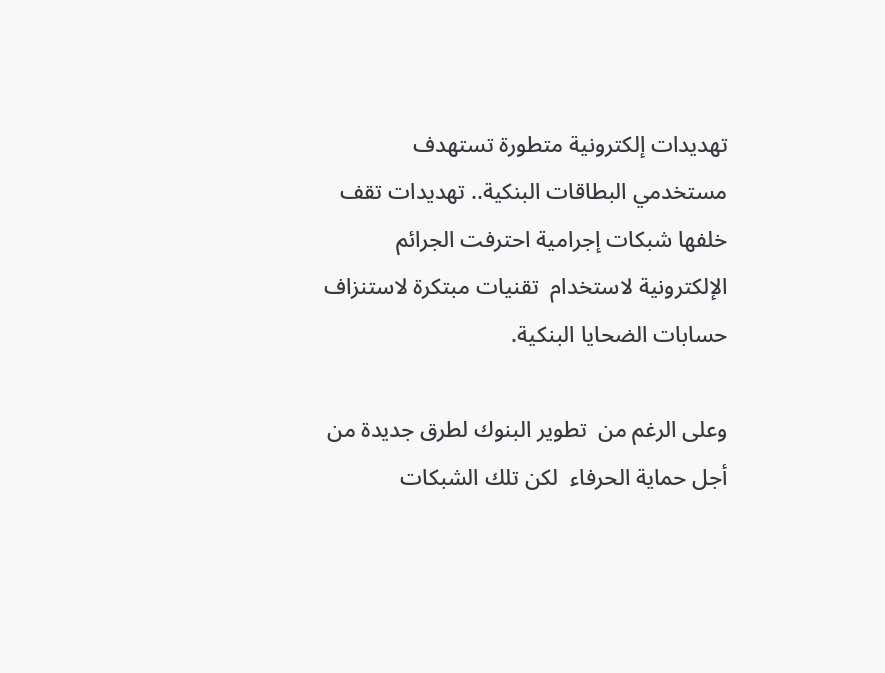تهديدات إلكترونية متطورة تستهدف مستخدمي البطاقات البنكية.. تهديدات تقف خلفها شبكات إجرامية احترفت الجرائم الإلكترونية لاستخدام  تقنيات مبتكرة لاستنزاف حسابات الضحايا البنكية.

وعلى الرغم من  تطوير البنوك لطرق جديدة من أجل حماية الحرفاء  لكن تلك الشبكات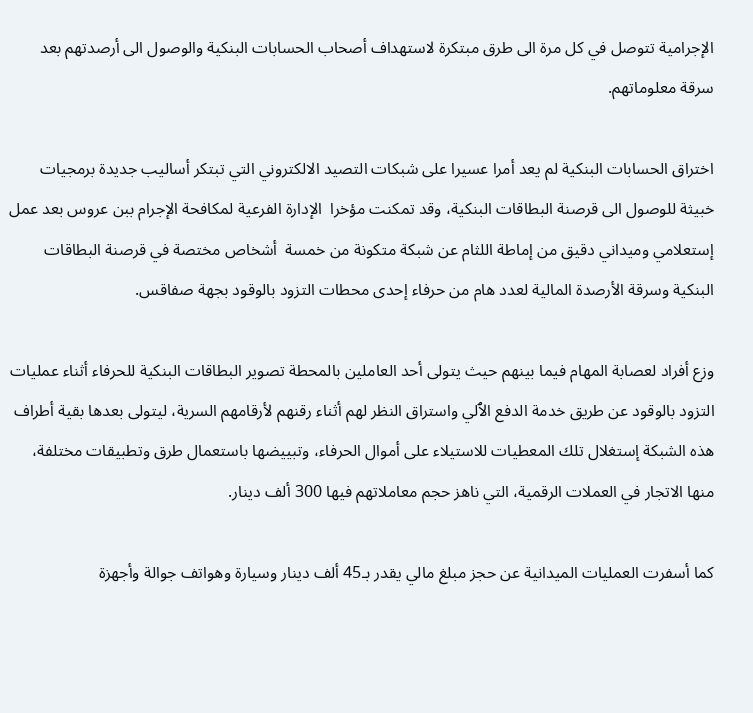الإجرامية تتوصل في كل مرة الى طرق مبتكرة لاستهداف أصحاب الحسابات البنكية والوصول الى أرصدتهم بعد سرقة معلوماتهم.

اختراق الحسابات البنكية لم يعد أمرا عسيرا على شبكات التصيد الالكتروني التي تبتكر أساليب جديدة برمجيات خبيثة للوصول الى قرصنة البطاقات البنكية، وقد تمكنت مؤخرا  الإدارة الفرعية لمكافحة الإجرام ببن عروس بعد عمل إستعلامي وميداني دقيق من إماطة اللثام عن شبكة متكونة من خمسة  أشخاص مختصة في قرصنة البطاقات البنكية وسرقة الأرصدة المالية لعدد هام من حرفاء إحدى محطات التزود بالوقود بجهة صفاقس.

وزع أفراد لعصابة المهام فيما بينهم حيث يتولى أحد العاملين بالمحطة تصوير البطاقات البنكية للحرفاء أثناء عمليات التزود بالوقود عن طريق خدمة الدفع الٱلي واستراق النظر لهم أثناء رقنهم لأرقامهم السرية، ليتولى بعدها بقية أطراف هذه الشبكة إستغلال تلك المعطيات للاستيلاء على أموال الحرفاء، وتبييضها باستعمال طرق وتطبيقات مختلفة، منها الاتجار في العملات الرقمية، التي ناهز حجم معاملاتهم فيها 300 ألف دينار.

كما أسفرت العمليات الميدانية عن حجز مبلغ مالي يقدر بـ45 ألف دينار وسيارة وهواتف جوالة وأجهزة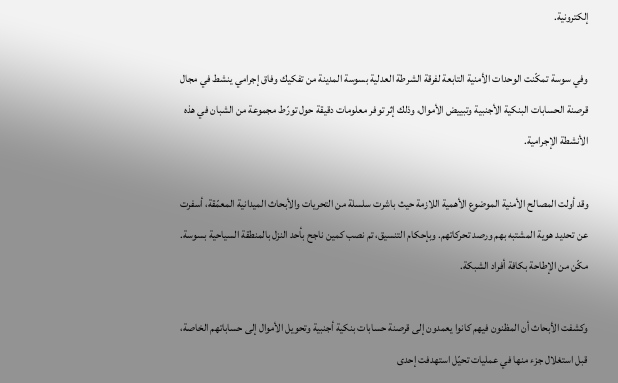إلكترونية.

وفي سوسة تمكّنت الوحدات الأمنية التابعة لفرقة الشرطة العدلية بسوسة المدينة من تفكيك وفاق إجرامي ينشط في مجال قرصنة الحسابات البنكية الأجنبية وتبييض الأموال، وذلك إثر توفر معلومات دقيقة حول تورّط مجموعة من الشبان في هذه الأنشطة الإجرامية.

وقد أولت المصالح الأمنية الموضوع الأهمية اللازمة حيث باشرت سلسلة من التحريات والأبحاث الميدانية المعمّقة، أسفرت عن تحديد هوية المشتبه بهم ورصد تحركاتهم. وبإحكام التنسيق، تم نصب كمين ناجح بأحد النزل بالمنطقة السياحية بسوسة. مكّن من الإطاحة بكافة أفراد الشبكة.

وكشفت الأبحاث أن المظنون فيهم كانوا يعمدون إلى قرصنة حسابات بنكية أجنبية وتحويل الأموال إلى حساباتهم الخاصة، قبل استغلال جزء منها في عمليات تحيّل استهدفت إحدى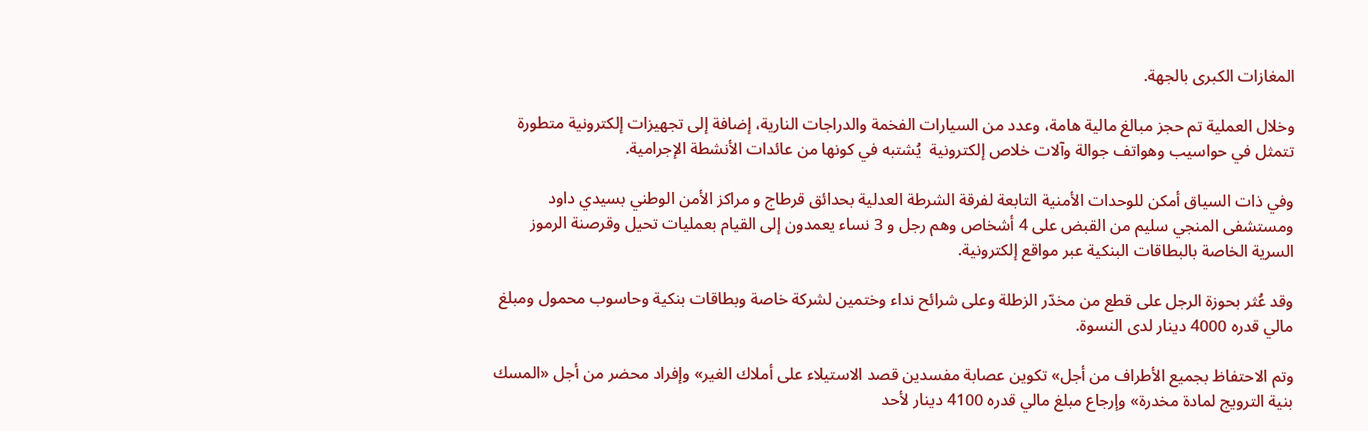المغازات الكبرى بالجهة.

وخلال العملية تم حجز مبالغ مالية هامة، وعدد من السيارات الفخمة والدراجات النارية، إضافة إلى تجهيزات إلكترونية متطورة تتمثل في حواسيب وهواتف جوالة وآلات خلاص إلكترونية  يُشتبه في كونها من عائدات الأنشطة الإجرامية.

وفي ذات السياق أمكن للوحدات الأمنية التابعة لفرقة الشرطة العدلية بحدائق قرطاج و مراكز الأمن الوطني بسيدي داود ومستشفى المنجي سليم من القبض على 4 أشخاص وهم رجل و 3 نساء يعمدون إلى القيام بعمليات تحيل وقرصنة الرموز السرية الخاصة بالبطاقات البنكية عبر مواقع إلكترونية.

وقد عُثر بحوزة الرجل على قطع من مخدّر الزطلة وعلى شرائح نداء وختمين لشركة خاصة وبطاقات بنكية وحاسوب محمول ومبلغ مالي قدره 4000 دينار لدى النسوة.

وتم الاحتفاظ بجميع الأطراف من أجل» تكوين عصابة مفسدين قصد الاستيلاء على أملاك الغير» وإفراد محضر من أجل «المسك بنية الترويج لمادة مخدرة» وإرجاع مبلغ مالي قدره 4100 دينار لأحد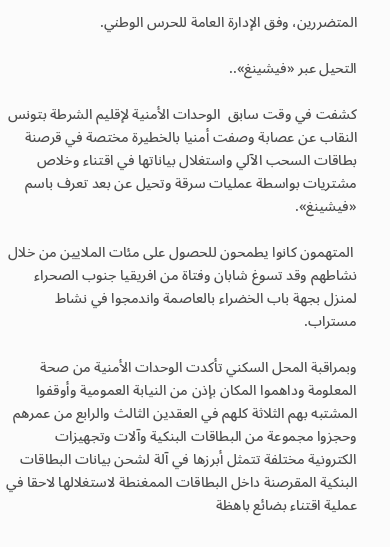المتضررين، وفق الإدارة العامة للحرس الوطني.

التحيل عبر «فيشينغ»..

كشفت في وقت سابق  الوحدات الأمنية لإقليم الشرطة بتونس النقاب عن عصابة وصفت أمنيا بالخطيرة مختصة في قرصنة بطاقات السحب الآلي واستغلال بياناتها في اقتناء وخلاص مشتريات بواسطة عمليات سرقة وتحيل عن بعد تعرف باسم «فيشينغ».

 المتهمون كانوا يطمحون للحصول على مئات الملايين من خلال نشاطهم وقد تسوغ شابان وفتاة من افريقيا جنوب الصحراء لمنزل بجهة باب الخضراء بالعاصمة واندمجوا في نشاط مستراب.

وبمراقبة المحل السكني تأكدت الوحدات الأمنية من صحة المعلومة وداهموا المكان بإذن من النيابة العمومية وأوقفوا المشتبه بهم الثلاثة كلهم في العقدين الثالث والرابع من عمرهم وحجزوا مجموعة من البطاقات البنكية وآلات وتجهيزات الكترونية مختلفة تتمثل أبرزها في آلة لشحن بيانات البطاقات البنكية المقرصنة داخل البطاقات الممغنطة لاستغلالها لاحقا في عملية اقتناء بضائع باهظة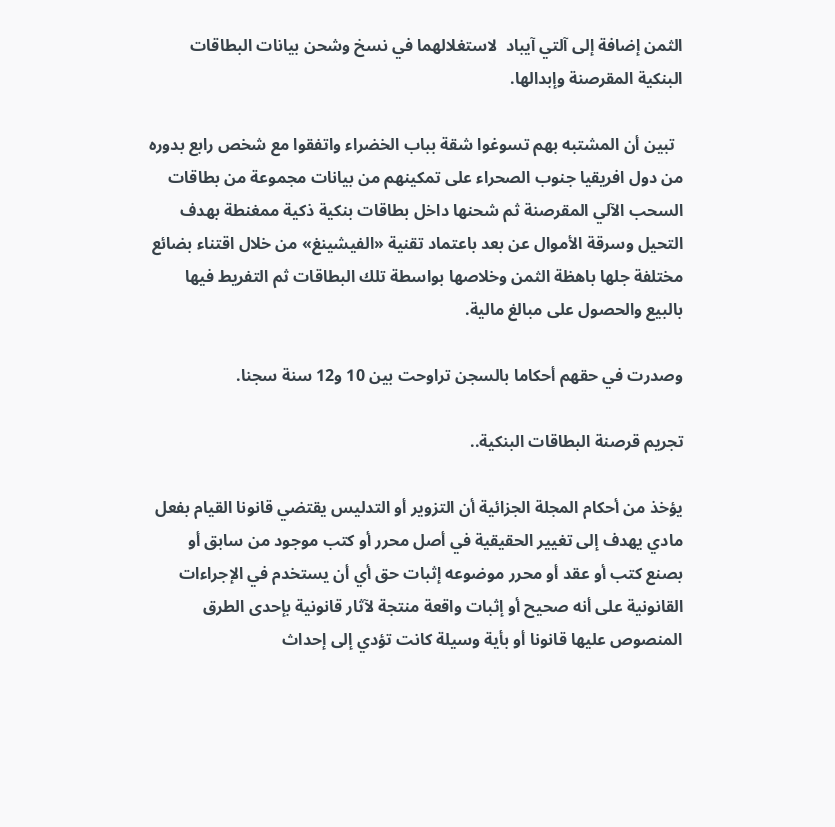الثمن إضافة إلى آلتي آيباد  لاستغلالهما في نسخ وشحن بيانات البطاقات البنكية المقرصنة وإبدالها.

  تبين أن المشتبه بهم تسوغوا شقة بباب الخضراء واتفقوا مع شخص رابع بدوره من دول افريقيا جنوب الصحراء على تمكينهم من بيانات مجموعة من بطاقات السحب الآلي المقرصنة ثم شحنها داخل بطاقات بنكية ذكية ممغنطة بهدف التحيل وسرقة الأموال عن بعد باعتماد تقنية «الفيشينغ» من خلال اقتناء بضائع مختلفة جلها باهظة الثمن وخلاصها بواسطة تلك البطاقات ثم التفريط فيها بالبيع والحصول على مبالغ مالية.

وصدرت في حقهم أحكاما بالسجن تراوحت بين 10 و12 سنة سجنا.

تجريم قرصنة البطاقات البنكية..

يؤخذ من أحكام المجلة الجزائية أن التزوير أو التدليس يقتضي قانونا القيام بفعل مادي يهدف إلى تغيير الحقيقية في أصل محرر أو كتب موجود من سابق أو  بصنع كتب أو عقد أو محرر موضوعه إثبات حق أي أن يستخدم في الإجراءات القانونية على أنه صحيح أو إثبات واقعة منتجة لآثار قانونية بإحدى الطرق المنصوص عليها قانونا أو بأية وسيلة كانت تؤدي إلى إحداث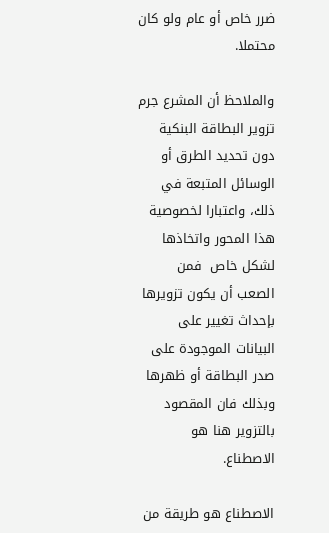ضرر خاص أو عام ولو كان محتملا.

والملاحظ أن المشرع جرم تزوير البطاقة البنكية دون تحديد الطرق أو الوسائل المتبعة في ذلك، واعتبارا لخصوصية هذا المحور واتخاذها لشكل خاص  فمن الصعب أن يكون تزويرها بإحداث تغيير على البيانات الموجودة على صدر البطاقة أو ظهرها وبذلك فان المقصود  بالتزوير هنا هو الاصطناع.

الاصطناع هو طريقة من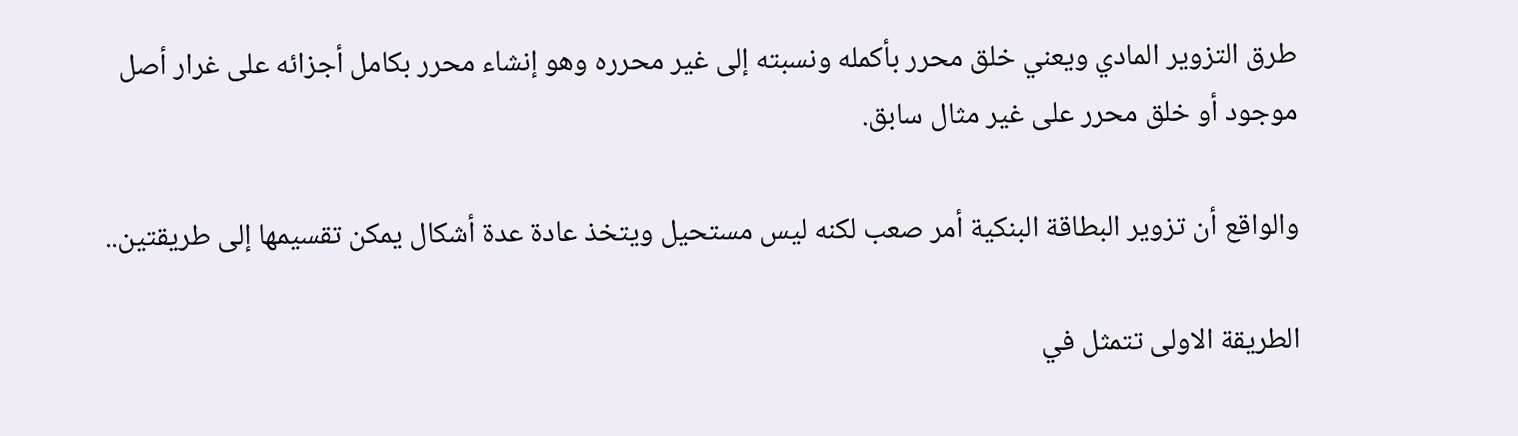طرق التزوير المادي ويعني خلق محرر بأكمله ونسبته إلى غير محرره وهو إنشاء محرر بكامل أجزائه على غرار أصل موجود أو خلق محرر على غير مثال سابق.

والواقع أن تزوير البطاقة البنكية أمر صعب لكنه ليس مستحيل ويتخذ عادة عدة أشكال يمكن تقسيمها إلى طريقتين..

الطريقة الاولى تتمثل في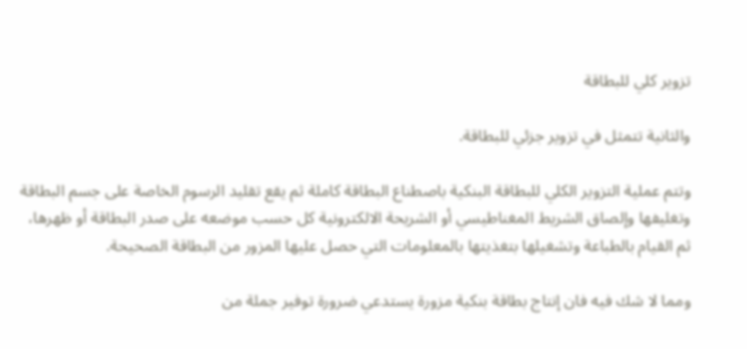تزوير كلي للبطاقة

والثانية تتمثل في تزوير جزئي للبطاقة.

وتتم عملية التزوير الكلي للبطاقة البنكية باصطناع البطاقة كاملة ثم يقع تقليد الرسوم الخاصة على جسم البطاقة وتغليفها وإلصاق الشريط المغناطيسي أو الشريحة الالكترونية كل حسب موضعه على صدر البطاقة أو ظهرها، ثم القيام بالطباعة وتشغيلها بتغذيتها بالمعلومات التي حصل عليها المزور من البطاقة الصحيحة.

ومما لا شك فيه فان إنتاج بطاقة بنكية مزورة يستدعي ضرورة توفير جملة من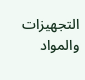التجهيزات والمواد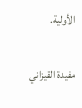الأولية.

مفيدة القيزاني